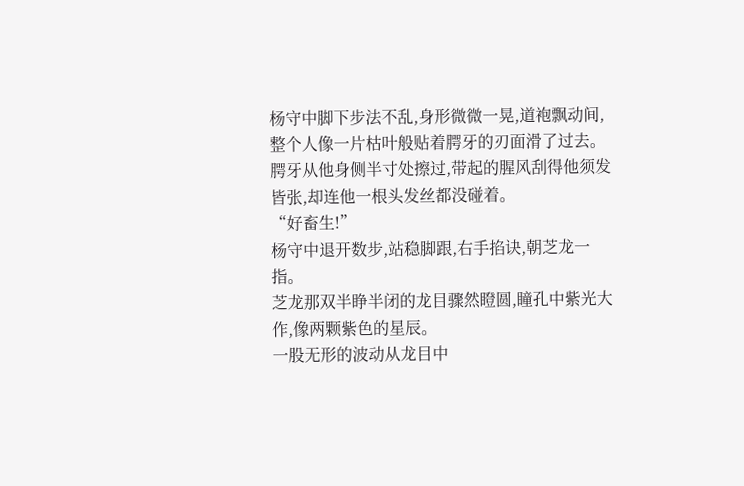杨守中脚下步法不乱,身形微微一晃,道袍飘动间,整个人像一片枯叶般贴着腭牙的刃面滑了过去。
腭牙从他身侧半寸处擦过,带起的腥风刮得他须发皆张,却连他一根头发丝都没碰着。
“好畜生!”
杨守中退开数步,站稳脚跟,右手掐诀,朝芝龙一指。
芝龙那双半睁半闭的龙目骤然瞪圆,瞳孔中紫光大作,像两颗紫色的星辰。
一股无形的波动从龙目中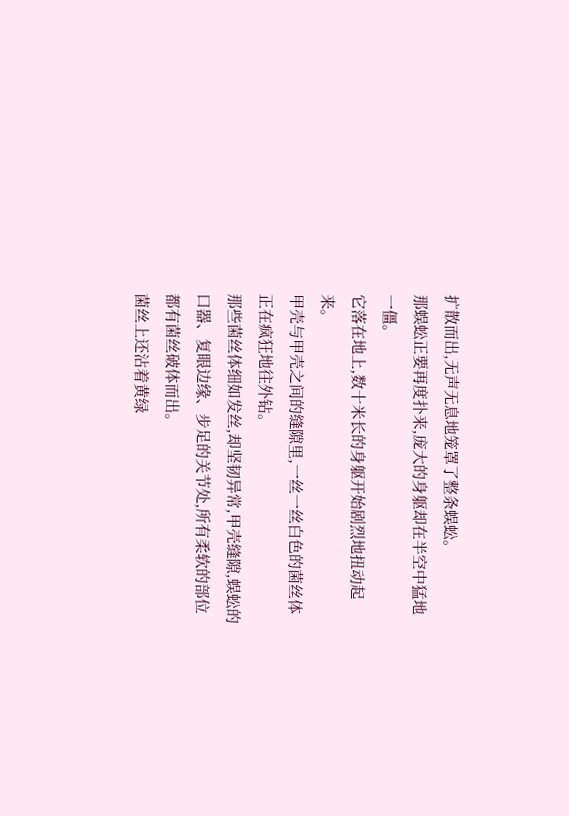扩散而出,无声无息地笼罩了整条蜈蚣。
那蜈蚣正要再度扑来,庞大的身躯却在半空中猛地一僵。
它落在地上,数十米长的身躯开始剧烈地扭动起来。
甲壳与甲壳之间的缝隙里,一丝一丝白色的菌丝体正在疯狂地往外钻。
那些菌丝体细如发丝,却坚韧异常,甲壳缝隙,蜈蚣的口器、复眼边缘、步足的关节处,所有柔软的部位都有菌丝破体而出。
菌丝上还沾着黄绿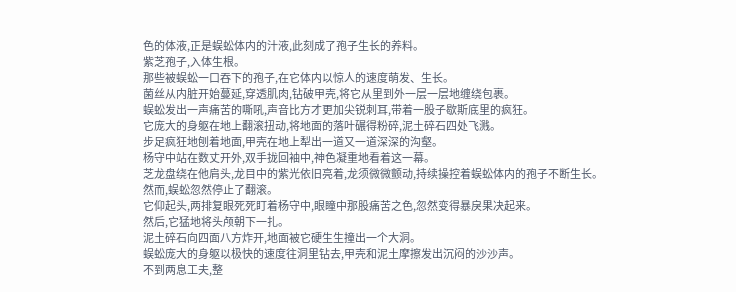色的体液,正是蜈蚣体内的汁液,此刻成了孢子生长的养料。
紫芝孢子,入体生根。
那些被蜈蚣一口吞下的孢子,在它体内以惊人的速度萌发、生长。
菌丝从内脏开始蔓延,穿透肌肉,钻破甲壳,将它从里到外一层一层地缠绕包裹。
蜈蚣发出一声痛苦的嘶吼,声音比方才更加尖锐刺耳,带着一股子歇斯底里的疯狂。
它庞大的身躯在地上翻滚扭动,将地面的落叶碾得粉碎,泥土碎石四处飞溅。
步足疯狂地刨着地面,甲壳在地上犁出一道又一道深深的沟壑。
杨守中站在数丈开外,双手拢回袖中,神色凝重地看着这一幕。
芝龙盘绕在他肩头,龙目中的紫光依旧亮着,龙须微微颤动,持续操控着蜈蚣体内的孢子不断生长。
然而,蜈蚣忽然停止了翻滚。
它仰起头,两排复眼死死盯着杨守中,眼瞳中那股痛苦之色,忽然变得暴戾果决起来。
然后,它猛地将头颅朝下一扎。
泥土碎石向四面八方炸开,地面被它硬生生撞出一个大洞。
蜈蚣庞大的身躯以极快的速度往洞里钻去,甲壳和泥土摩擦发出沉闷的沙沙声。
不到两息工夫,整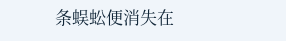条蜈蚣便消失在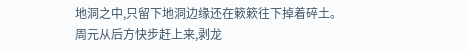地洞之中,只留下地洞边缘还在簌簌往下掉着碎土。
周元从后方快步赶上来,剥龙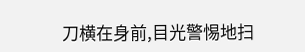刀横在身前,目光警惕地扫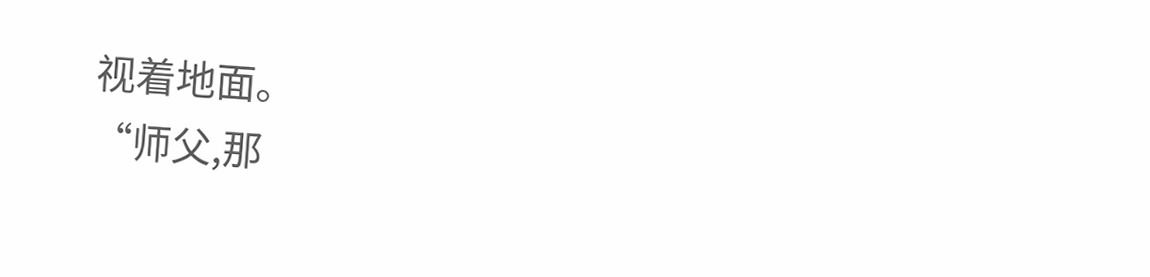视着地面。
“师父,那